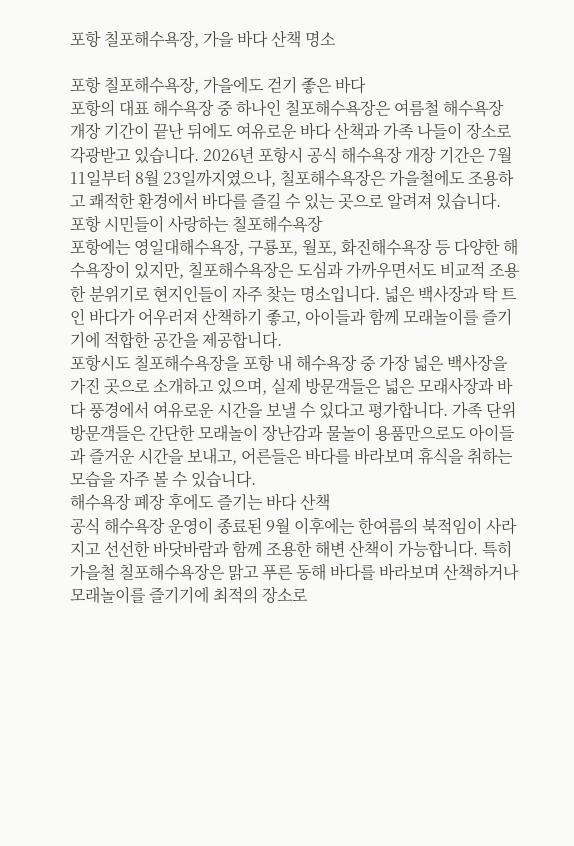포항 칠포해수욕장, 가을 바다 산책 명소

포항 칠포해수욕장, 가을에도 걷기 좋은 바다
포항의 대표 해수욕장 중 하나인 칠포해수욕장은 여름철 해수욕장 개장 기간이 끝난 뒤에도 여유로운 바다 산책과 가족 나들이 장소로 각광받고 있습니다. 2026년 포항시 공식 해수욕장 개장 기간은 7월 11일부터 8월 23일까지였으나, 칠포해수욕장은 가을철에도 조용하고 쾌적한 환경에서 바다를 즐길 수 있는 곳으로 알려져 있습니다.
포항 시민들이 사랑하는 칠포해수욕장
포항에는 영일대해수욕장, 구룡포, 월포, 화진해수욕장 등 다양한 해수욕장이 있지만, 칠포해수욕장은 도심과 가까우면서도 비교적 조용한 분위기로 현지인들이 자주 찾는 명소입니다. 넓은 백사장과 탁 트인 바다가 어우러져 산책하기 좋고, 아이들과 함께 모래놀이를 즐기기에 적합한 공간을 제공합니다.
포항시도 칠포해수욕장을 포항 내 해수욕장 중 가장 넓은 백사장을 가진 곳으로 소개하고 있으며, 실제 방문객들은 넓은 모래사장과 바다 풍경에서 여유로운 시간을 보낼 수 있다고 평가합니다. 가족 단위 방문객들은 간단한 모래놀이 장난감과 물놀이 용품만으로도 아이들과 즐거운 시간을 보내고, 어른들은 바다를 바라보며 휴식을 취하는 모습을 자주 볼 수 있습니다.
해수욕장 폐장 후에도 즐기는 바다 산책
공식 해수욕장 운영이 종료된 9월 이후에는 한여름의 북적임이 사라지고 선선한 바닷바람과 함께 조용한 해변 산책이 가능합니다. 특히 가을철 칠포해수욕장은 맑고 푸른 동해 바다를 바라보며 산책하거나 모래놀이를 즐기기에 최적의 장소로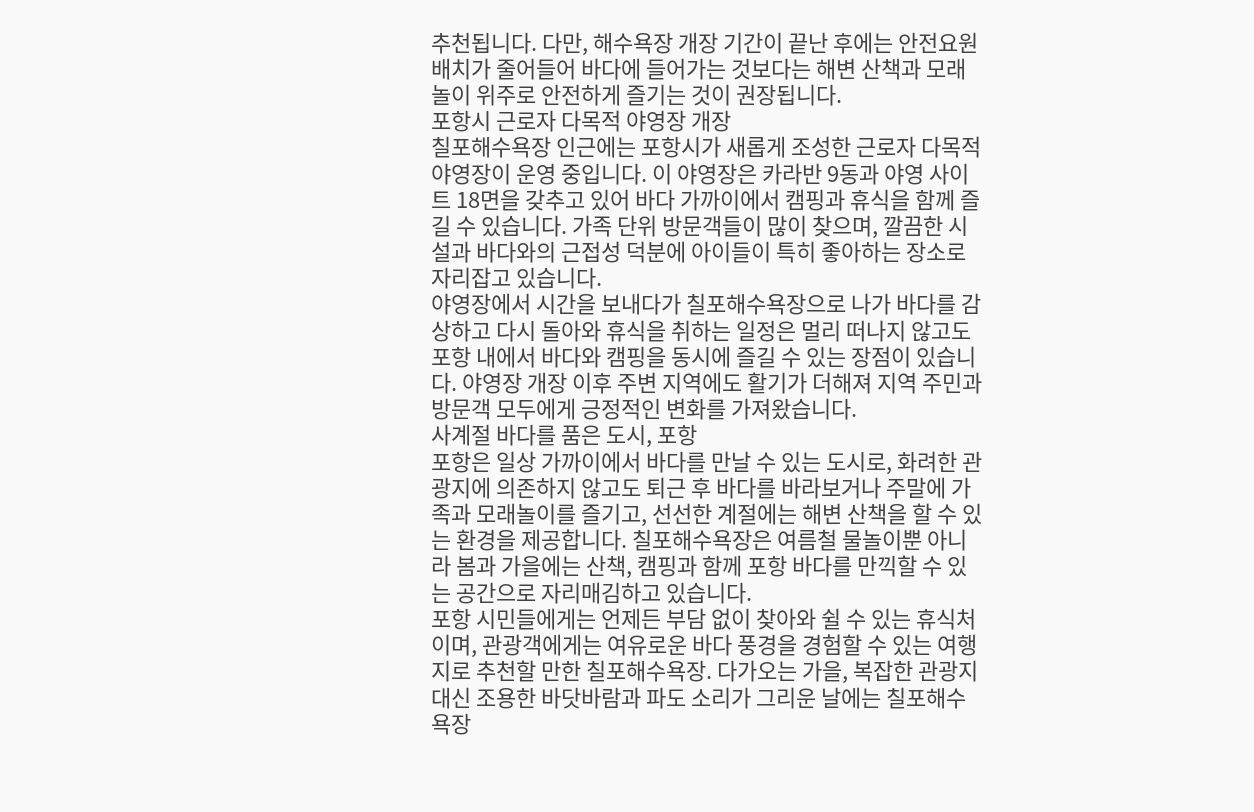추천됩니다. 다만, 해수욕장 개장 기간이 끝난 후에는 안전요원 배치가 줄어들어 바다에 들어가는 것보다는 해변 산책과 모래놀이 위주로 안전하게 즐기는 것이 권장됩니다.
포항시 근로자 다목적 야영장 개장
칠포해수욕장 인근에는 포항시가 새롭게 조성한 근로자 다목적 야영장이 운영 중입니다. 이 야영장은 카라반 9동과 야영 사이트 18면을 갖추고 있어 바다 가까이에서 캠핑과 휴식을 함께 즐길 수 있습니다. 가족 단위 방문객들이 많이 찾으며, 깔끔한 시설과 바다와의 근접성 덕분에 아이들이 특히 좋아하는 장소로 자리잡고 있습니다.
야영장에서 시간을 보내다가 칠포해수욕장으로 나가 바다를 감상하고 다시 돌아와 휴식을 취하는 일정은 멀리 떠나지 않고도 포항 내에서 바다와 캠핑을 동시에 즐길 수 있는 장점이 있습니다. 야영장 개장 이후 주변 지역에도 활기가 더해져 지역 주민과 방문객 모두에게 긍정적인 변화를 가져왔습니다.
사계절 바다를 품은 도시, 포항
포항은 일상 가까이에서 바다를 만날 수 있는 도시로, 화려한 관광지에 의존하지 않고도 퇴근 후 바다를 바라보거나 주말에 가족과 모래놀이를 즐기고, 선선한 계절에는 해변 산책을 할 수 있는 환경을 제공합니다. 칠포해수욕장은 여름철 물놀이뿐 아니라 봄과 가을에는 산책, 캠핑과 함께 포항 바다를 만끽할 수 있는 공간으로 자리매김하고 있습니다.
포항 시민들에게는 언제든 부담 없이 찾아와 쉴 수 있는 휴식처이며, 관광객에게는 여유로운 바다 풍경을 경험할 수 있는 여행지로 추천할 만한 칠포해수욕장. 다가오는 가을, 복잡한 관광지 대신 조용한 바닷바람과 파도 소리가 그리운 날에는 칠포해수욕장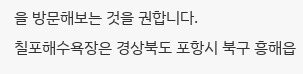을 방문해보는 것을 권합니다.
칠포해수욕장은 경상북도 포항시 북구 흥해읍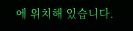에 위치해 있습니다.